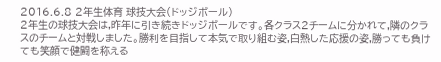2016.6.8 2年生体育 球技大会(ドッジボール)
2年生の球技大会は,昨年に引き続きドッジボールです。各クラス2チームに分かれて,隣のクラスのチームと対戦しました。勝利を目指して本気で取り組む姿,白熱した応援の姿,勝っても負けても笑顔で健闘を称える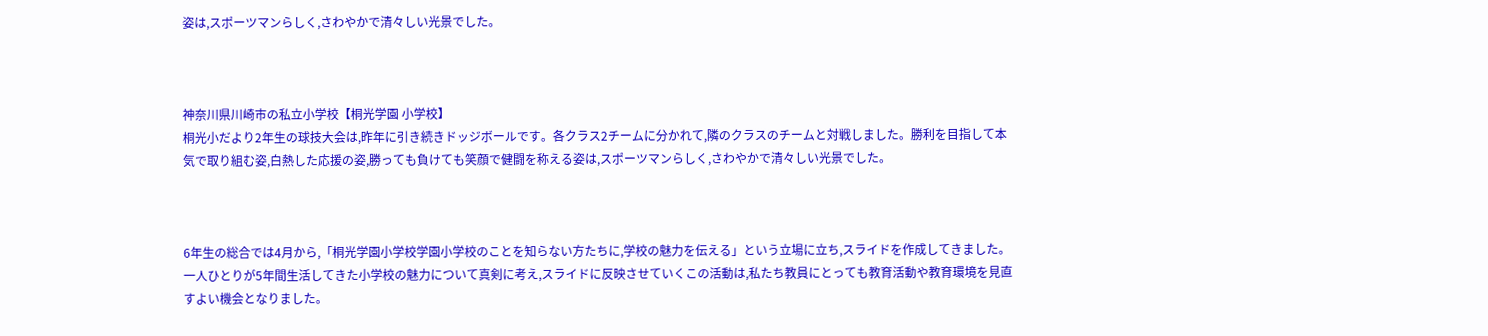姿は,スポーツマンらしく,さわやかで清々しい光景でした。



神奈川県川崎市の私立小学校【桐光学園 小学校】
桐光小だより2年生の球技大会は,昨年に引き続きドッジボールです。各クラス2チームに分かれて,隣のクラスのチームと対戦しました。勝利を目指して本気で取り組む姿,白熱した応援の姿,勝っても負けても笑顔で健闘を称える姿は,スポーツマンらしく,さわやかで清々しい光景でした。



6年生の総合では4月から,「桐光学園小学校学園小学校のことを知らない方たちに,学校の魅力を伝える」という立場に立ち,スライドを作成してきました。一人ひとりが5年間生活してきた小学校の魅力について真剣に考え,スライドに反映させていくこの活動は,私たち教員にとっても教育活動や教育環境を見直すよい機会となりました。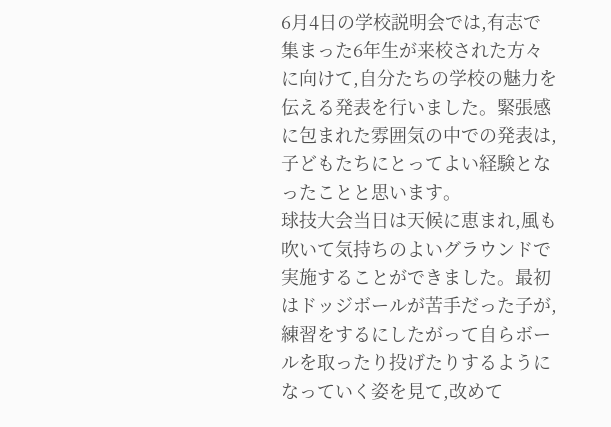6月4日の学校説明会では,有志で集まった6年生が来校された方々に向けて,自分たちの学校の魅力を伝える発表を行いました。緊張感に包まれた雰囲気の中での発表は,子どもたちにとってよい経験となったことと思います。
球技大会当日は天候に恵まれ,風も吹いて気持ちのよいグラウンドで実施することができました。最初はドッジボールが苦手だった子が,練習をするにしたがって自らボールを取ったり投げたりするようになっていく姿を見て,改めて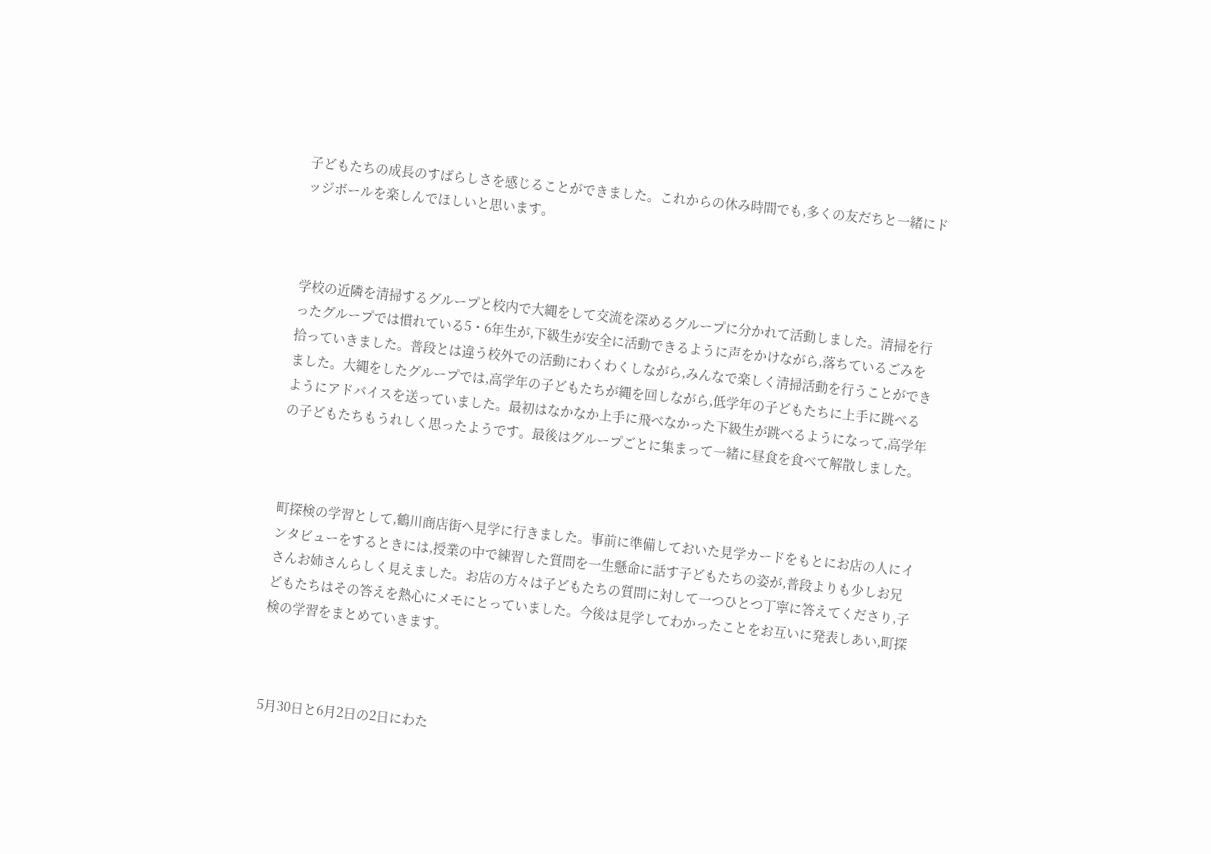子どもたちの成長のすばらしさを感じることができました。これからの休み時間でも,多くの友だちと一緒にドッジボールを楽しんでほしいと思います。



学校の近隣を清掃するグループと校内で大縄をして交流を深めるグループに分かれて活動しました。清掃を行ったグループでは慣れている5・6年生が,下級生が安全に活動できるように声をかけながら,落ちているごみを拾っていきました。普段とは違う校外での活動にわくわくしながら,みんなで楽しく清掃活動を行うことができました。大縄をしたグループでは,高学年の子どもたちが縄を回しながら,低学年の子どもたちに上手に跳べるようにアドバイスを送っていました。最初はなかなか上手に飛べなかった下級生が跳べるようになって,高学年の子どもたちもうれしく思ったようです。最後はグループごとに集まって一緒に昼食を食べて解散しました。



町探検の学習として,鶴川商店街へ見学に行きました。事前に準備しておいた見学カードをもとにお店の人にインタビューをするときには,授業の中で練習した質問を一生懸命に話す子どもたちの姿が,普段よりも少しお兄さんお姉さんらしく見えました。お店の方々は子どもたちの質問に対して一つひとつ丁寧に答えてくださり,子どもたちはその答えを熱心にメモにとっていました。今後は見学してわかったことをお互いに発表しあい,町探検の学習をまとめていきます。



5月30日と6月2日の2日にわた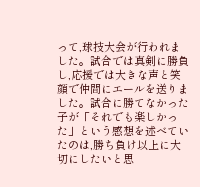って,球技大会が行われました。試合では真剣に勝負し,応援では大きな声と笑顔で仲間にエールを送りました。試合に勝てなかった子が「それでも楽しかった」という感想を述べていたのは,勝ち負け以上に大切にしたいと思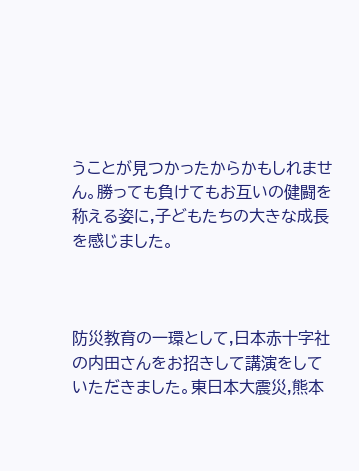うことが見つかったからかもしれません。勝っても負けてもお互いの健闘を称える姿に,子どもたちの大きな成長を感じました。



防災教育の一環として,日本赤十字社の内田さんをお招きして講演をしていただきました。東日本大震災,熊本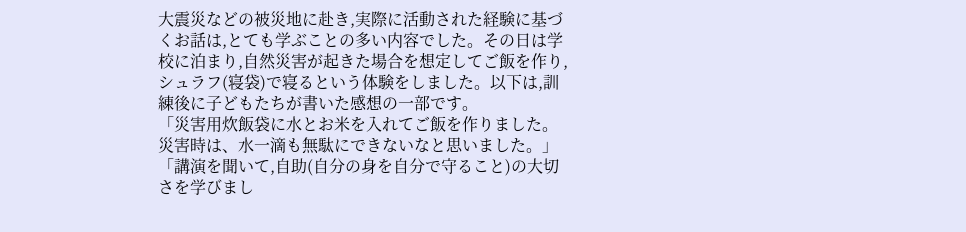大震災などの被災地に赴き,実際に活動された経験に基づくお話は,とても学ぶことの多い内容でした。その日は学校に泊まり,自然災害が起きた場合を想定してご飯を作り,シュラフ(寝袋)で寝るという体験をしました。以下は,訓練後に子どもたちが書いた感想の一部です。
「災害用炊飯袋に水とお米を入れてご飯を作りました。災害時は、水一滴も無駄にできないなと思いました。」
「講演を聞いて,自助(自分の身を自分で守ること)の大切さを学びまし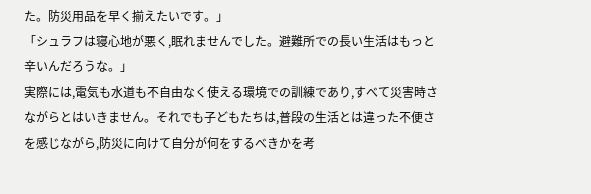た。防災用品を早く揃えたいです。」
「シュラフは寝心地が悪く,眠れませんでした。避難所での長い生活はもっと辛いんだろうな。」
実際には,電気も水道も不自由なく使える環境での訓練であり,すべて災害時さながらとはいきません。それでも子どもたちは,普段の生活とは違った不便さを感じながら,防災に向けて自分が何をするべきかを考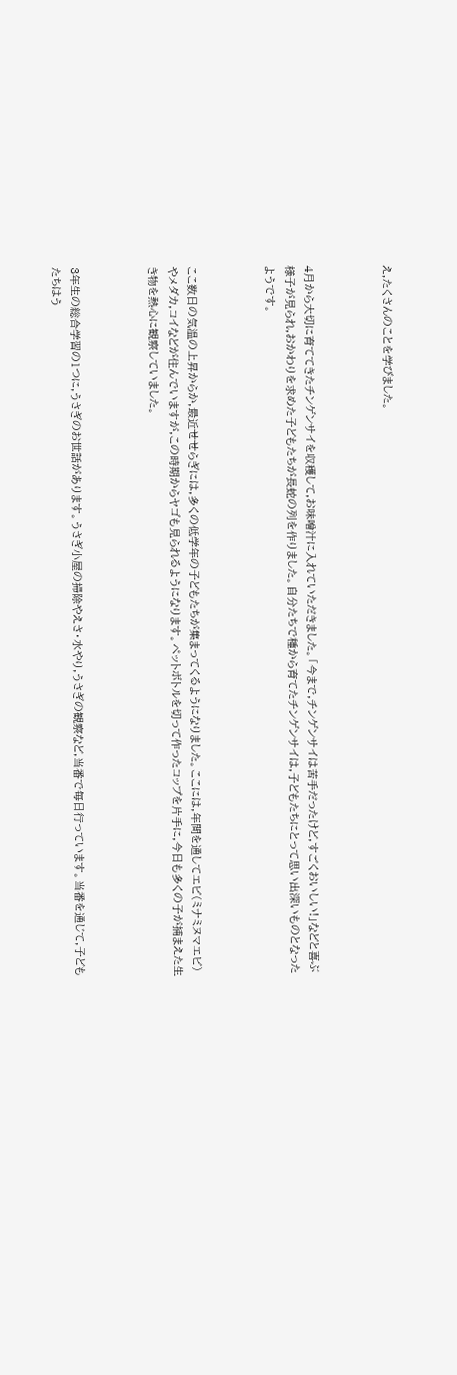え,たくさんのことを学びました。



4月から大切に育ててきたチンゲンサイを収穫して,お味噌汁に入れていただきました。「今まで,チンゲンサイは苦手だったけど,すごくおいしい!」などと喜ぶ様子が見られ,おかわりを求めた子どもたちが長蛇の列を作りました。自分たちで種から育てたチンゲンサイは,子どもたちにとって思い出深いものとなったようです。



ここ数日の気温の上昇からか,最近せせらぎには,多くの低学年の子どもたちが集まってくるようになりました。ここには,年間を通してエビ(ミナミヌマエビ)やメダカ,コイなどが住んでいますが,この時期からヤゴも見られるようになります。ペットボトルを切って作ったコップを片手に,今日も多くの子が捕まえた生き物を熱心に観察していました。



3年生の総合学習の1つに,うさぎのお世話があります。うさぎ小屋の掃除やえさ・水やり,うさぎの観察など,当番で毎日行っています。当番を通じて,子どもたちはう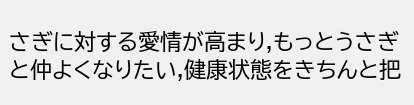さぎに対する愛情が高まり,もっとうさぎと仲よくなりたい,健康状態をきちんと把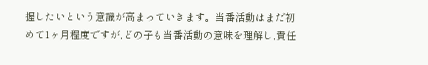握したいという意識が高まっていきます。当番活動はまだ初めて1ヶ月程度ですが,どの子も当番活動の意味を理解し,責任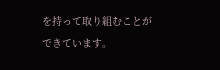を持って取り組むことができています。